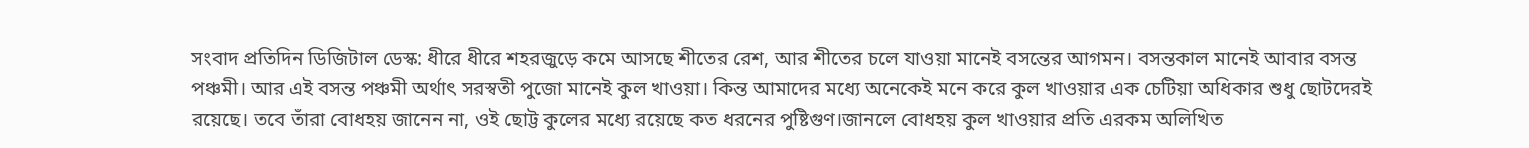সংবাদ প্রতিদিন ডিজিটাল ডেস্ক: ধীরে ধীরে শহরজুড়ে কমে আসছে শীতের রেশ, আর শীতের চলে যাওয়া মানেই বসন্তের আগমন। বসন্তকাল মানেই আবার বসন্ত পঞ্চমী। আর এই বসন্ত পঞ্চমী অর্থাৎ সরস্বতী পুজো মানেই কুল খাওয়া। কিন্ত আমাদের মধ্যে অনেকেই মনে করে কুল খাওয়ার এক চেটিয়া অধিকার শুধু ছোটদেরই রয়েছে। তবে তাঁরা বোধহয় জানেন না, ওই ছোট্ট কুলের মধ্যে রয়েছে কত ধরনের পুষ্টিগুণ।জানলে বোধহয় কুল খাওয়ার প্রতি এরকম অলিখিত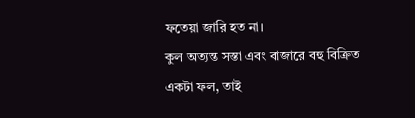ফতেয়া জারি হত না।
কুল অত্যন্ত সস্তা এবং বাজারে বহু বিক্রিত একটা ফল, তাই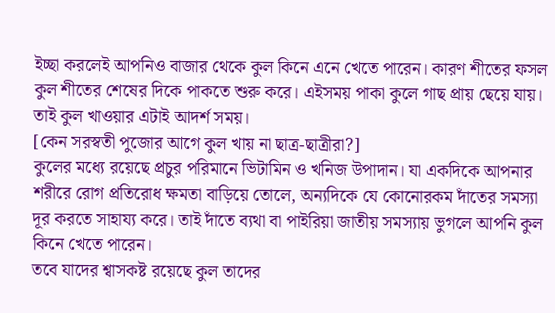ইচ্ছা করলেই আপনিও বাজার থেকে কুল কিনে এনে খেতে পারেন। কারণ শীতের ফসল কুল শীতের শেষের দিকে পাকতে শুরু করে। এইসময় পাকা কুলে গাছ প্রায় ছেয়ে যায়। তাই কুল খাওয়ার এটাই আদর্শ সময়।
[কেন সরস্বতী পুজোর আগে কুল খায় না ছাত্র-ছাত্রীরা?]
কুলের মধ্যে রয়েছে প্রচুর পরিমানে ভিটামিন ও খনিজ উপাদান। যা একদিকে আপনার শরীরে রোগ প্রতিরোধ ক্ষমতা বাড়িয়ে তোলে, অন্যদিকে যে কোনোরকম দাঁতের সমস্যা দূর করতে সাহায্য করে। তাই দাঁতে ব্যথা বা পাইরিয়া জাতীয় সমস্যায় ভুগলে আপনি কুল কিনে খেতে পারেন।
তবে যাদের শ্বাসকষ্ট রয়েছে কুল তাদের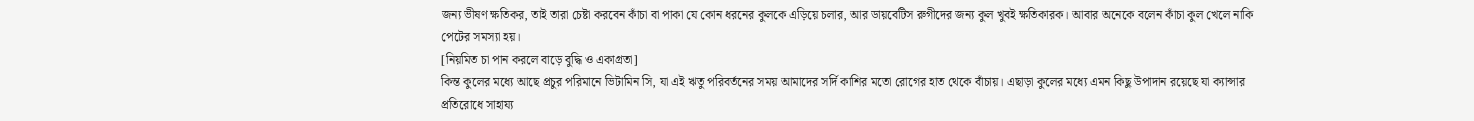জন্য ভীষণ ক্ষতিকর, তাই তারা চেষ্টা করবেন কাঁচা বা পাকা যে কোন ধরনের কুলকে এড়িয়ে চলার, আর ডায়বেটিস রুগীদের জন্য কুল খুবই ক্ষতিকারক। আবার অনেকে বলেন কাঁচা কুল খেলে নাকি পেটের সমস্যা হয়।
[নিয়মিত চা পান করলে বাড়ে বুদ্ধি ও একাগ্রতা]
কিন্ত কুলের মধ্যে আছে প্রচুর পরিমানে ভিটামিন সি, যা এই ঋতু পরিবর্তনের সময় আমাদের সর্দি কাশির মতো রোগের হাত থেকে বাঁচায়। এছাড়া কুলের মধ্যে এমন কিছু উপাদান রয়েছে যা ক্যান্সার প্রতিরোধে সাহায্য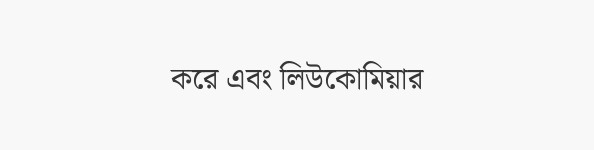করে এবং লিউকোমিয়ার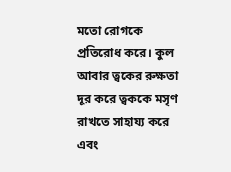মতো রোগকে প্রতিরোধ করে। কুল আবার ত্বকের রুক্ষতা দূর করে ত্বককে মসৃণ রাখতে সাহায্য করে এবং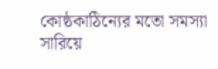কোষ্ঠকাঠিন্যের মতো সমস্যা সারিয়ে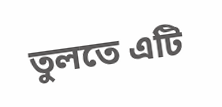তুলতে এটি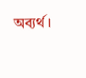অব্যর্থ।